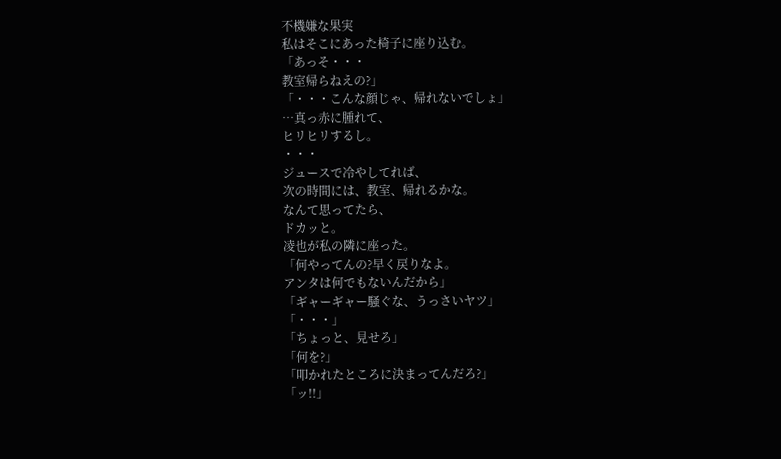不機嫌な果実
私はそこにあった椅子に座り込む。
「あっそ・・・
教室帰らねえの?」
「・・・こんな顔じゃ、帰れないでしょ」
…真っ赤に腫れて、
ヒリヒリするし。
・・・
ジュースで冷やしてれば、
次の時間には、教室、帰れるかな。
なんて思ってたら、
ドカッと。
凌也が私の隣に座った。
「何やってんの?早く戻りなよ。
アンタは何でもないんだから」
「ギャーギャー騒ぐな、うっさいヤツ」
「・・・」
「ちょっと、見せろ」
「何を?」
「叩かれたところに決まってんだろ?」
「ッ!!」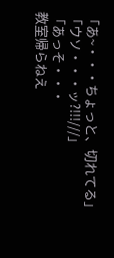「あ~・・・ちょっと、切れてる」
「ウソ・・・ッ?!!!///」
「あっそ・・・
教室帰らねえ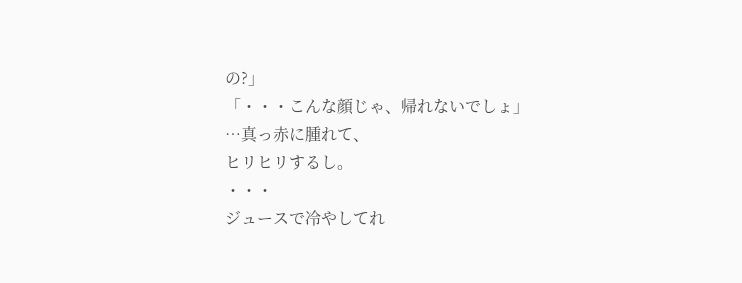の?」
「・・・こんな顔じゃ、帰れないでしょ」
…真っ赤に腫れて、
ヒリヒリするし。
・・・
ジュースで冷やしてれ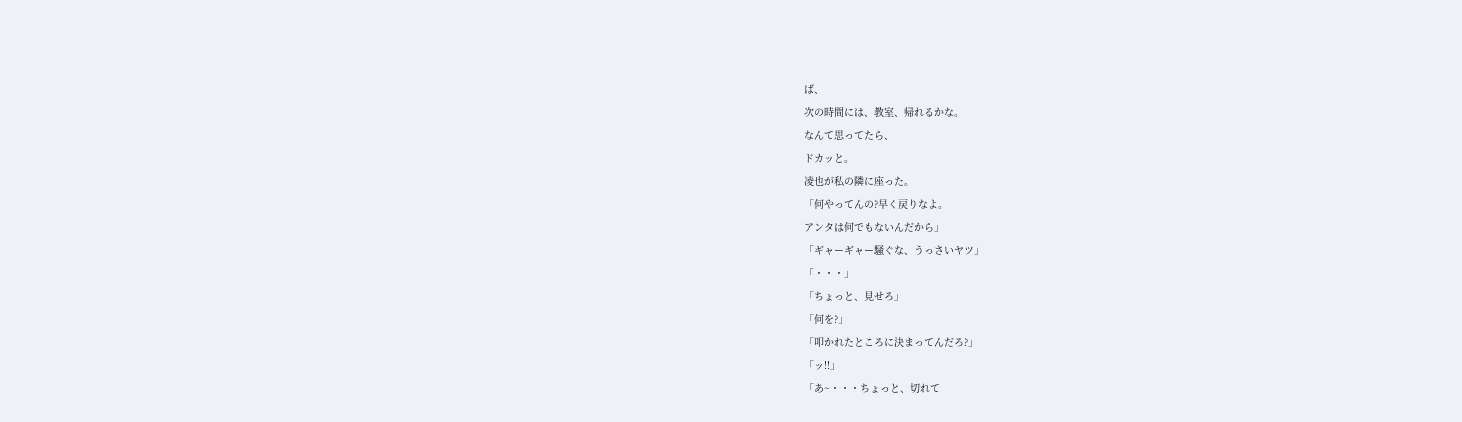ば、
次の時間には、教室、帰れるかな。
なんて思ってたら、
ドカッと。
凌也が私の隣に座った。
「何やってんの?早く戻りなよ。
アンタは何でもないんだから」
「ギャーギャー騒ぐな、うっさいヤツ」
「・・・」
「ちょっと、見せろ」
「何を?」
「叩かれたところに決まってんだろ?」
「ッ!!」
「あ~・・・ちょっと、切れて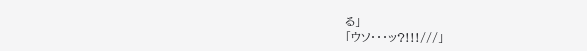る」
「ウソ・・・ッ?!!!///」